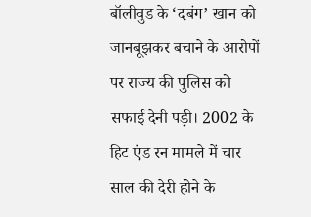बॉलीवुड के ‘दबंग’ खान को जानबूझकर बचाने के आरोपों पर राज्य की पुलिस को सफाई देनी पड़ी। 2002 के हिट एंड रन मामले में चार साल की देरी होने के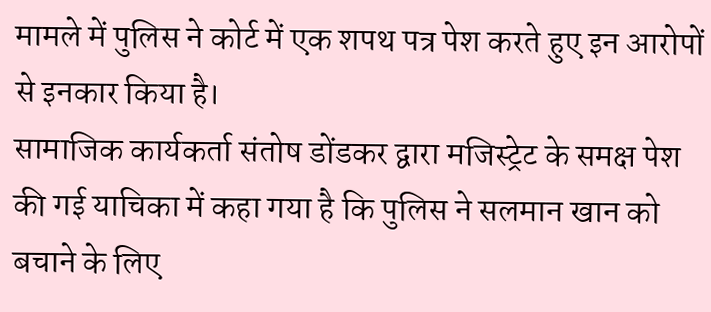मामले में पुलिस ने कोर्ट में एक शपथ पत्र पेश करते हुए इन आरोपों से इनकार किया है।
सामाजिक कार्यकर्ता संतोष डोंडकर द्वारा मजिस्ट्रेट के समक्ष पेश की गई याचिका में कहा गया है कि पुलिस ने सलमान खान को बचाने के लिए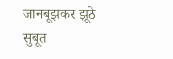जानबूझकर झूठे सुबूत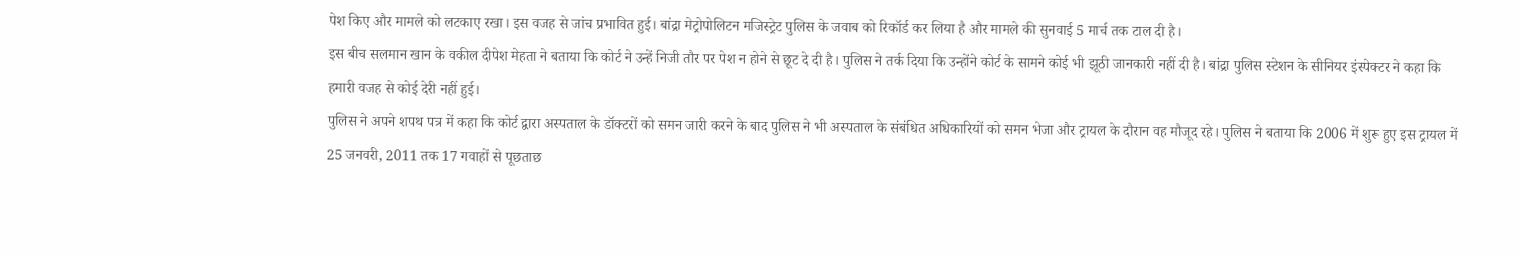पेश किए और मामले को लटकाए रखा। इस वजह से जांच प्रभावित हुई। बांद्रा मेट्रोपोलिटन मजिस्ट्रेट पुलिस के जवाब को रिकॉर्ड कर लिया है और मामले की सुनवाई 5 मार्च तक टाल दी है।
इस बीच सलमान खान के वकील दीपेश मेहता ने बताया कि कोर्ट ने उन्हें निजी तौर पर पेश न होने से छूट दे दी है। पुलिस ने तर्क दिया कि उन्होंने कोर्ट के सामने कोई भी झूठी जानकारी नहीं दी है। बांद्रा पुलिस स्टेशन के सीनियर इंस्पेक्टर ने कहा कि हमारी वजह से कोई देरी नहीं हुई।
पुलिस ने अपने शपथ पत्र में कहा कि कोर्ट द्वारा अस्पताल के डॉक्टरों को समन जारी करने के बाद पुलिस ने भी अस्पताल के संबंधित अधिकारियों को समन भेजा और ट्रायल के दौरान वह मौजूद रहे। पुलिस ने बताया कि 2006 में शुरू हुए इस ट्रायल में 25 जनवरी, 2011 तक 17 गवाहों से पूछताछ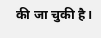की जा चुकी है।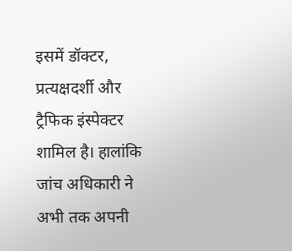इसमें डॉक्टर, प्रत्यक्षदर्शी और ट्रैफिक इंस्पेक्टर शामिल है। हालांकि जांच अधिकारी ने अभी तक अपनी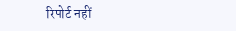रिपोर्ट नहीं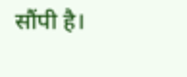सौंपी है।